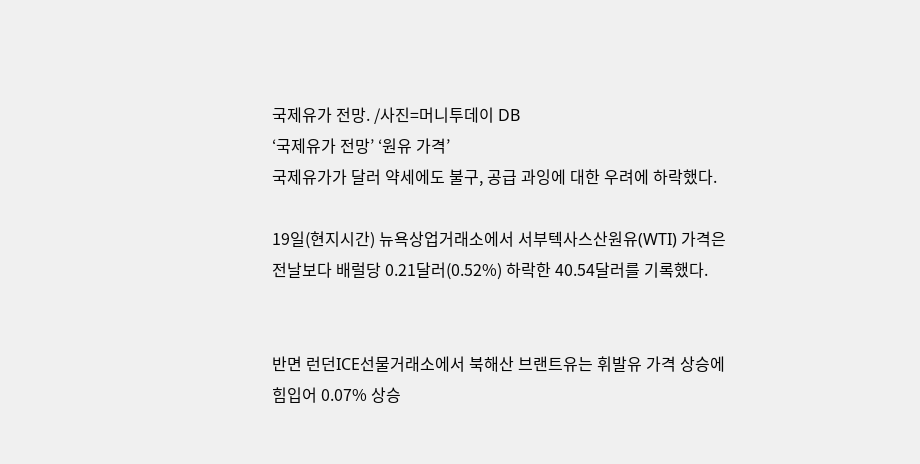국제유가 전망. /사진=머니투데이 DB
‘국제유가 전망’ ‘원유 가격’
국제유가가 달러 약세에도 불구, 공급 과잉에 대한 우려에 하락했다.

19일(현지시간) 뉴욕상업거래소에서 서부텍사스산원유(WTI) 가격은 전날보다 배럴당 0.21달러(0.52%) 하락한 40.54달러를 기록했다.


반면 런던ICE선물거래소에서 북해산 브랜트유는 휘발유 가격 상승에 힘입어 0.07% 상승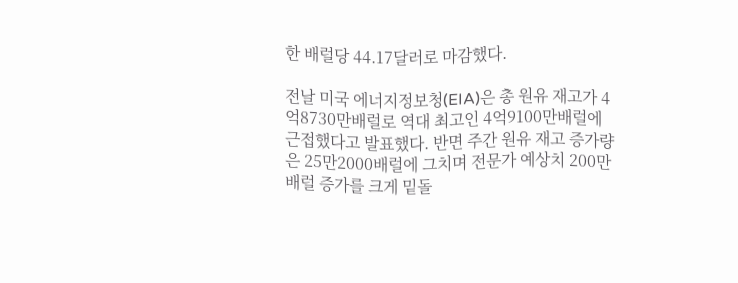한 배럴당 44.17달러로 마감했다.

전날 미국 에너지정보청(EIA)은 총 원유 재고가 4억8730만배럴로 역대 최고인 4억9100만배럴에 근접했다고 발표했다. 반면 주간 원유 재고 증가량은 25만2000배럴에 그치며 전문가 예상치 200만배럴 증가를 크게 밑돌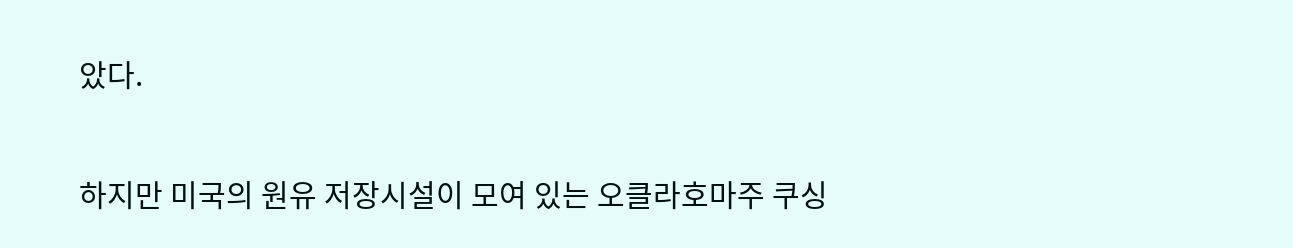았다.

하지만 미국의 원유 저장시설이 모여 있는 오클라호마주 쿠싱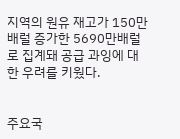지역의 원유 재고가 150만배럴 증가한 5690만배럴로 집계돼 공급 과잉에 대한 우려를 키웠다.


주요국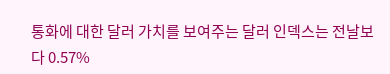통화에 대한 달러 가치를 보여주는 달러 인덱스는 전날보다 0.57%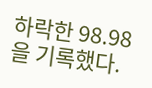하락한 98.98을 기록했다.